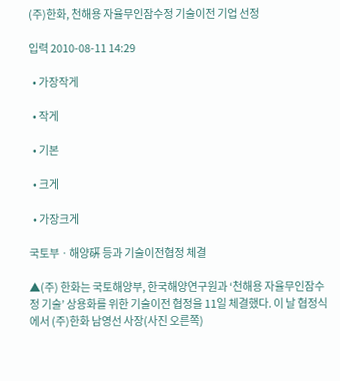(주)한화, 천해용 자율무인잠수정 기술이전 기업 선정

입력 2010-08-11 14:29

  • 가장작게

  • 작게

  • 기본

  • 크게

  • 가장크게

국토부ㆍ해양硏 등과 기술이전협정 체결

▲(주) 한화는 국토해양부, 한국해양연구원과 ‘천해용 자율무인잠수정 기술’ 상용화를 위한 기술이전 협정을 11일 체결했다. 이 날 협정식에서 (주)한화 남영선 사장(사진 오른쪽)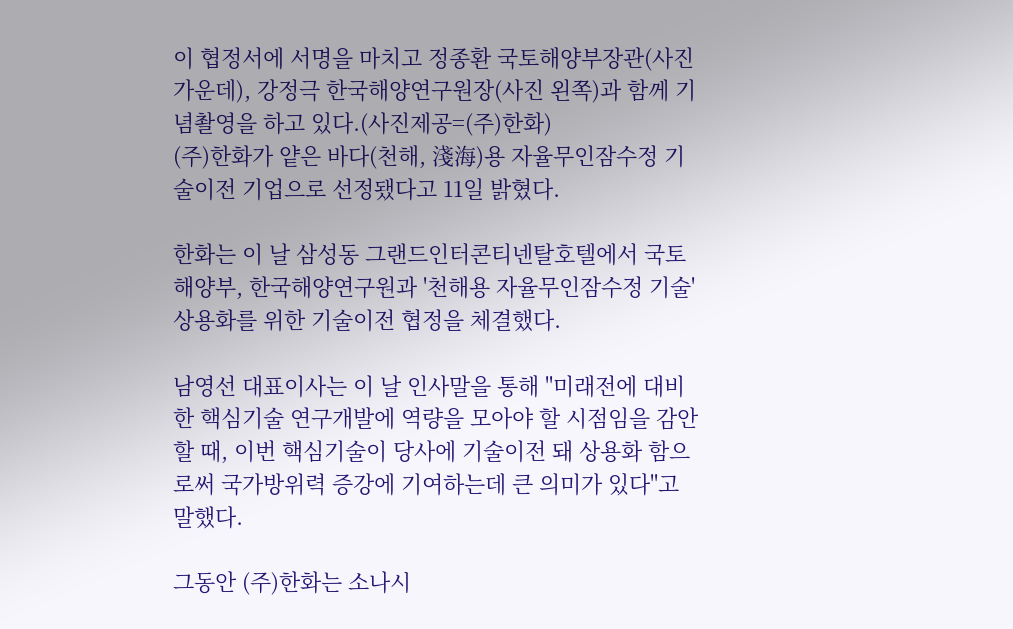이 협정서에 서명을 마치고 정종환 국토해양부장관(사진 가운데), 강정극 한국해양연구원장(사진 왼쪽)과 함께 기념촬영을 하고 있다.(사진제공=(주)한화)
(주)한화가 얕은 바다(천해, 淺海)용 자율무인잠수정 기술이전 기업으로 선정됐다고 11일 밝혔다.

한화는 이 날 삼성동 그랜드인터콘티넨탈호텔에서 국토해양부, 한국해양연구원과 '천해용 자율무인잠수정 기술' 상용화를 위한 기술이전 협정을 체결했다.

남영선 대표이사는 이 날 인사말을 통해 "미래전에 대비한 핵심기술 연구개발에 역량을 모아야 할 시점임을 감안할 때, 이번 핵심기술이 당사에 기술이전 돼 상용화 함으로써 국가방위력 증강에 기여하는데 큰 의미가 있다"고 말했다.

그동안 (주)한화는 소나시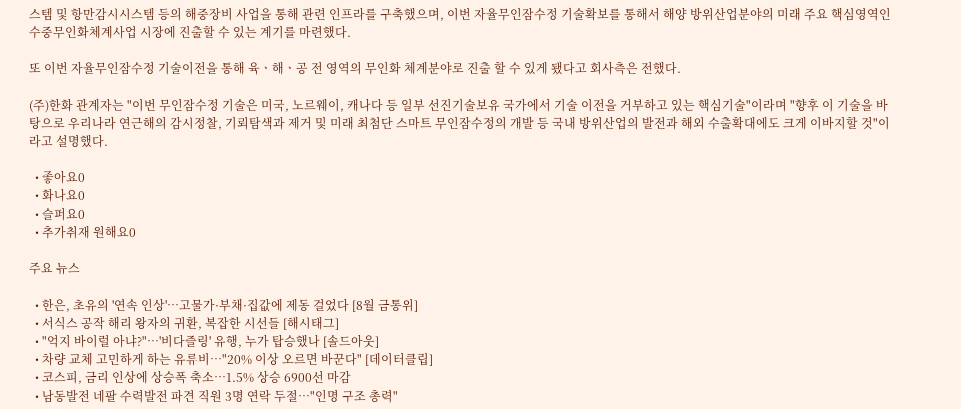스템 및 항만감시시스템 등의 해중장비 사업을 통해 관련 인프라를 구축했으며, 이번 자율무인잠수정 기술확보를 통해서 해양 방위산업분야의 미래 주요 핵심영역인 수중무인화체계사업 시장에 진출할 수 있는 계기를 마련했다.

또 이번 자율무인잠수정 기술이전을 통해 육ㆍ해ㆍ공 전 영역의 무인화 체계분야로 진출 할 수 있게 됐다고 회사측은 전했다.

(주)한화 관계자는 "이번 무인잠수정 기술은 미국, 노르웨이, 캐나다 등 일부 선진기술보유 국가에서 기술 이전을 거부하고 있는 핵심기술"이라며 "향후 이 기술을 바탕으로 우리나라 연근해의 감시정찰, 기뢰탐색과 제거 및 미래 최첨단 스마트 무인잠수정의 개발 등 국내 방위산업의 발전과 해외 수출확대에도 크게 이바지할 것"이라고 설명했다.

  • 좋아요0
  • 화나요0
  • 슬퍼요0
  • 추가취재 원해요0

주요 뉴스

  • 한은, 초유의 '연속 인상'⋯고물가·부채·집값에 제동 걸었다 [8월 금통위]
  • 서식스 공작 해리 왕자의 귀환, 복잡한 시선들 [해시태그]
  • "억지 바이럴 아냐?"⋯'비다즐링' 유행, 누가 탑승했나 [솔드아웃]
  • 차량 교체 고민하게 하는 유류비…"20% 이상 오르면 바꾼다" [데이터클립]
  • 코스피, 금리 인상에 상승폭 축소…1.5% 상승 6900선 마감
  • 남동발전 네팔 수력발전 파견 직원 3명 연락 두절⋯"인명 구조 총력"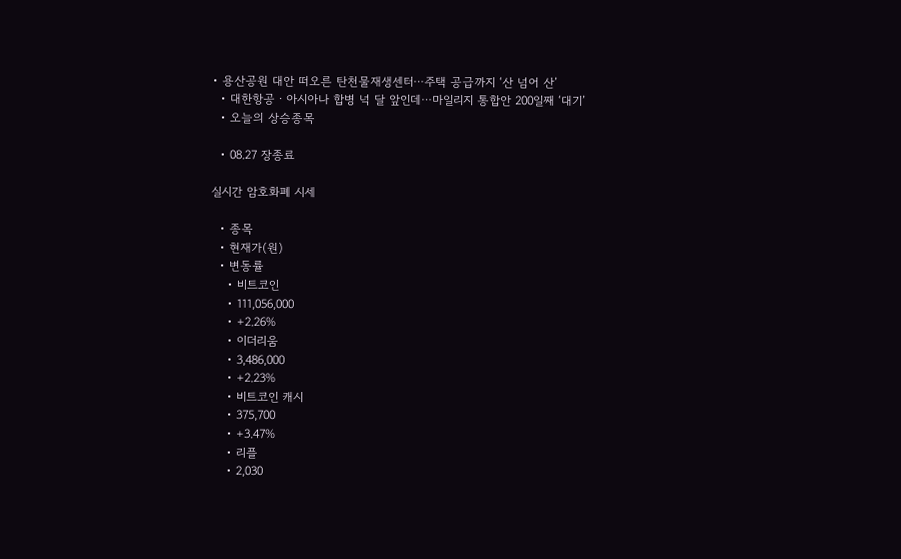• 용산공원 대안 떠오른 탄천물재생센터⋯주택 공급까지 ‘산 넘어 산’
  • 대한항공ㆍ아시아나 합병 넉 달 앞인데⋯마일리지 통합안 200일째 ‘대기’
  • 오늘의 상승종목

  • 08.27 장종료

실시간 암호화폐 시세

  • 종목
  • 현재가(원)
  • 변동률
    • 비트코인
    • 111,056,000
    • +2.26%
    • 이더리움
    • 3,486,000
    • +2.23%
    • 비트코인 캐시
    • 375,700
    • +3.47%
    • 리플
    • 2,030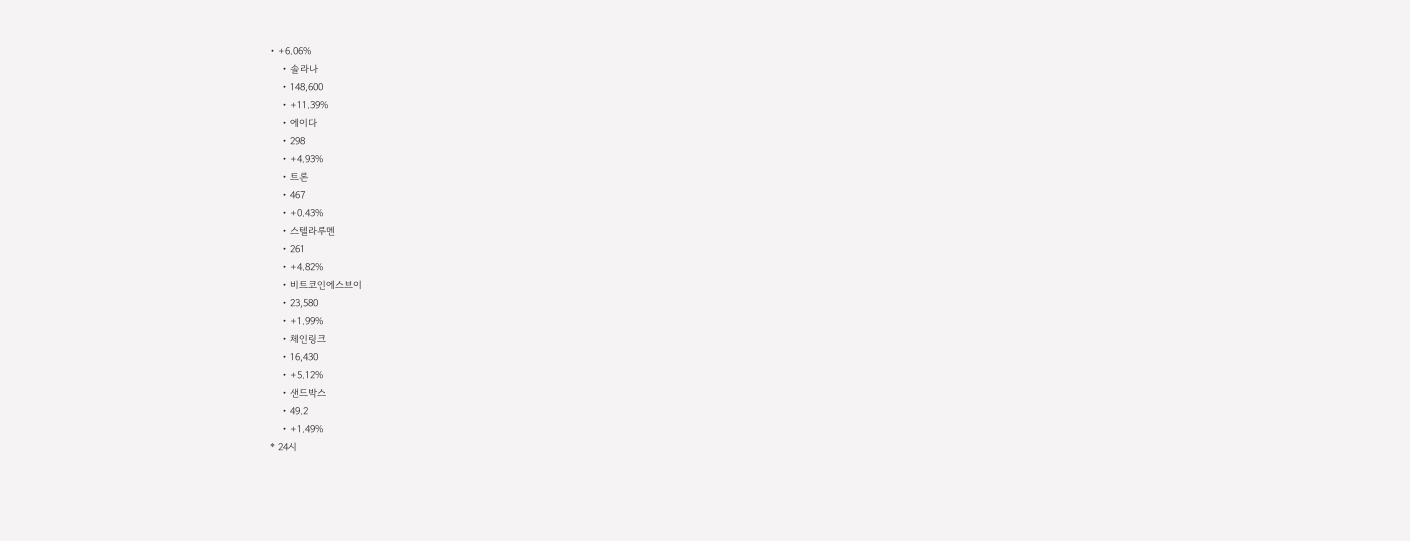• +6.06%
    • 솔라나
    • 148,600
    • +11.39%
    • 에이다
    • 298
    • +4.93%
    • 트론
    • 467
    • +0.43%
    • 스텔라루멘
    • 261
    • +4.82%
    • 비트코인에스브이
    • 23,580
    • +1.99%
    • 체인링크
    • 16,430
    • +5.12%
    • 샌드박스
    • 49.2
    • +1.49%
* 24시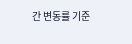간 변동률 기준